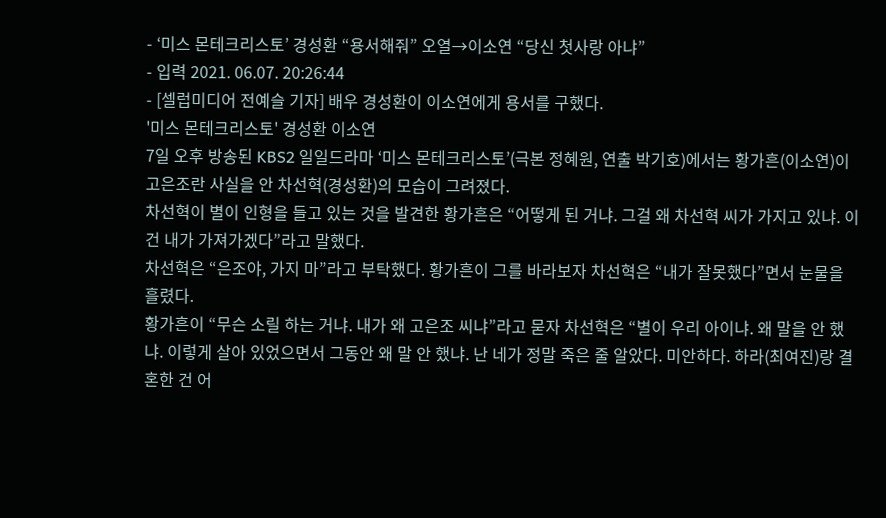- ‘미스 몬테크리스토’ 경성환 “용서해줘” 오열→이소연 “당신 첫사랑 아냐”
- 입력 2021. 06.07. 20:26:44
- [셀럽미디어 전예슬 기자] 배우 경성환이 이소연에게 용서를 구했다.
'미스 몬테크리스토' 경성환 이소연
7일 오후 방송된 KBS2 일일드라마 ‘미스 몬테크리스토’(극본 정혜원, 연출 박기호)에서는 황가흔(이소연)이 고은조란 사실을 안 차선혁(경성환)의 모습이 그려졌다.
차선혁이 별이 인형을 들고 있는 것을 발견한 황가흔은 “어떻게 된 거냐. 그걸 왜 차선혁 씨가 가지고 있냐. 이건 내가 가져가겠다”라고 말했다.
차선혁은 “은조야, 가지 마”라고 부탁했다. 황가흔이 그를 바라보자 차선혁은 “내가 잘못했다”면서 눈물을 흘렸다.
황가흔이 “무슨 소릴 하는 거냐. 내가 왜 고은조 씨냐”라고 묻자 차선혁은 “별이 우리 아이냐. 왜 말을 안 했냐. 이렇게 살아 있었으면서 그동안 왜 말 안 했냐. 난 네가 정말 죽은 줄 알았다. 미안하다. 하라(최여진)랑 결혼한 건 어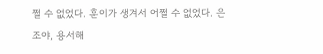쩔 수 없었다. 훈이가 생겨서 어쩔 수 없었다. 은조야, 용서해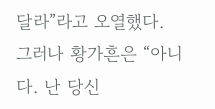달라”라고 오열했다.
그러나 황가흔은 “아니다. 난 당신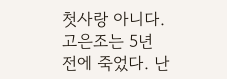첫사랑 아니다. 고은조는 5년 전에 죽었다. 난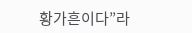황가흔이다”라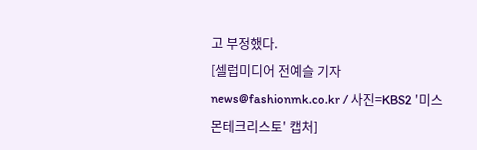고 부정했다.
[셀럽미디어 전예슬 기자 news@fashionmk.co.kr / 사진=KBS2 '미스 몬테크리스토' 캡처]